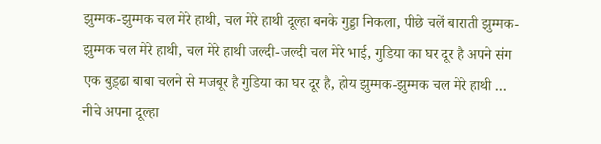झुम्मक-झुम्मक चल मेरे हाथी, चल मेरे हाथी दूल्हा बनके गुड्डा निकला, पीछे चलें बाराती झुम्मक-झुम्मक चल मेरे हाथी, चल मेरे हाथी जल्दी-जल्दी चल मेरे भाई, गुडिया का घर दूर है अपने संग एक बुड़्ढा बाबा चलने से मजबूर है गुडिया का घर दूर है, होय झुम्मक-झुम्मक चल मेरे हाथी … नीचे अपना दूल्हा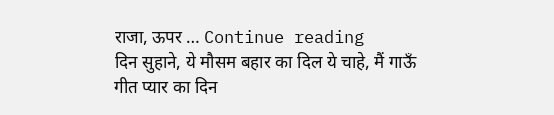राजा, ऊपर … Continue reading
दिन सुहाने, ये मौसम बहार का दिल ये चाहे, मैं गाऊँ गीत प्यार का दिन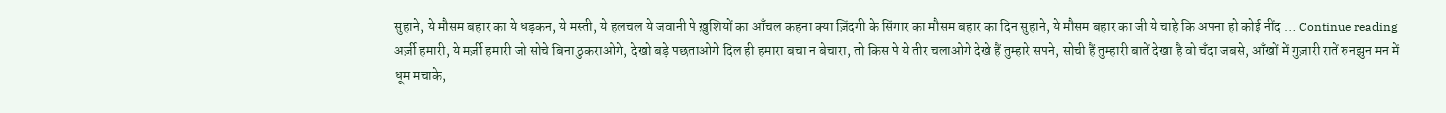सुहाने, ये मौसम बहार का ये धड़कन, ये मस्ती, ये हलचल ये जवानी पे ख़ुशियों का आँचल कहना क्या ज़िंदगी के सिंगार का मौसम बहार का दिन सुहाने, ये मौसम बहार का जी ये चाहे कि अपना हो कोई नींद … Continue reading
अर्ज़ी हमारी, ये मर्ज़ी हमारी जो सोचे बिना ठुकराओगे, देखो बड़े पछताओगे दिल ही हमारा बचा न बेचारा, तो किस पे ये तीर चलाओगे देखे हैं तुम्हारे सपने, सोची हैं तुम्हारी बातें देखा है वो चँदा जबसे, आँखों में गुज़ारी रातें रुनझुन मन में धूम मचाके,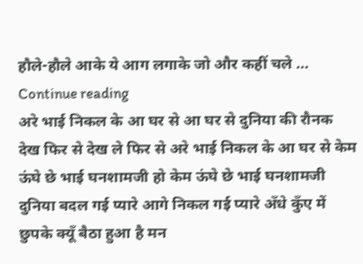हौले-हौले आके ये आग लगाके जो और कहीं चले … Continue reading
अरे भाई निकल के आ घर से आ घर से दुनिया की रौनक देख फिर से देख ले फिर से अरे भाई निकल के आ घर से केम ऊंघे छे भाई घनशामजी हो केम ऊंघे छे भाई घनशामजी दुनिया बदल गई प्यारे आगे निकल गई प्यारे अँधे कुँए में छुपके क्यूँ बैठा हुआ है मन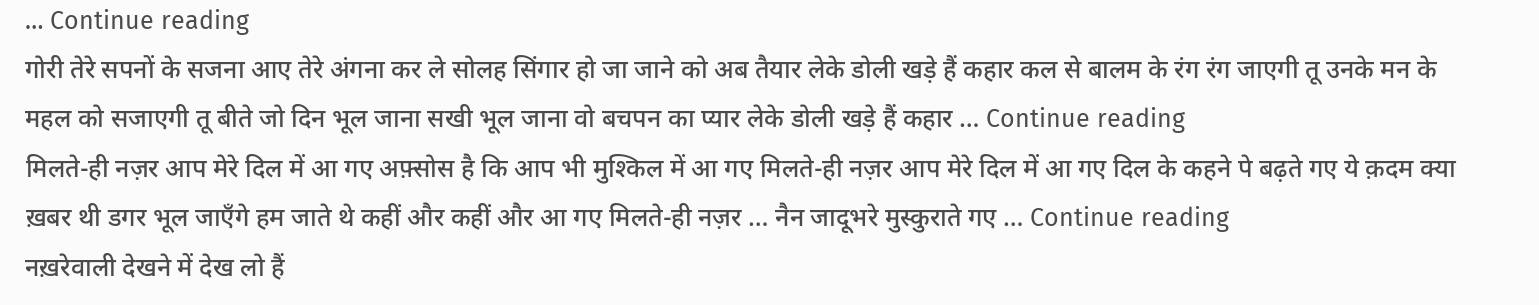… Continue reading
गोरी तेरे सपनों के सजना आए तेरे अंगना कर ले सोलह सिंगार हो जा जाने को अब तैयार लेके डोली खड़े हैं कहार कल से बालम के रंग रंग जाएगी तू उनके मन के महल को सजाएगी तू बीते जो दिन भूल जाना सखी भूल जाना वो बचपन का प्यार लेके डोली खड़े हैं कहार … Continue reading
मिलते-ही नज़र आप मेरे दिल में आ गए अफ़्सोस है कि आप भी मुश्किल में आ गए मिलते-ही नज़र आप मेरे दिल में आ गए दिल के कहने पे बढ़ते गए ये क़दम क्या ख़बर थी डगर भूल जाएँगे हम जाते थे कहीं और कहीं और आ गए मिलते-ही नज़र … नैन जादूभरे मुस्कुराते गए … Continue reading
नख़रेवाली देखने में देख लो हैं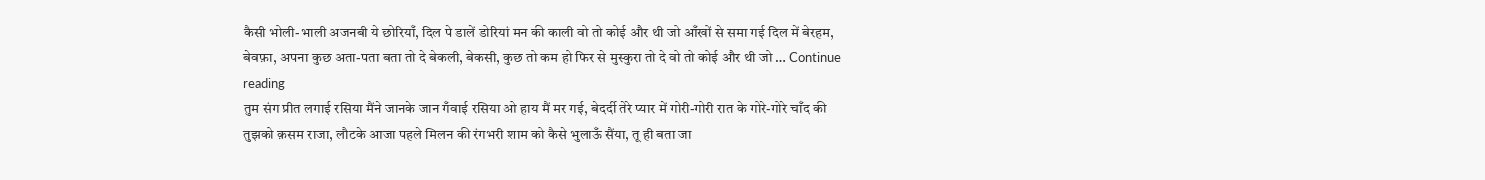कैसी भोली-भाली अजनबी ये छोरियाँ, दिल पे डालें डोरियां मन की काली वो तो कोई और थी जो आँखों से समा गई दिल में बेरहम, बेवफ़ा, अपना कुछ अता-पता बता तो दे बेकली, बेकसी, कुछ तो कम हो फिर से मुस्कुरा तो दे वो तो कोई और थी जो … Continue reading
तुम संग प्रीत लगाई रसिया मैंने जानके जान गँवाई रसिया ओ हाय मैं मर गई, बेदर्दी तेरे प्यार में गोरी-गोरी रात के गोरे-गोरे चाँद की तुझको क़सम राजा, लौटके आजा पहले मिलन की रंगभरी शाम को कैसे भुलाऊँ सैंया, तू ही बता जा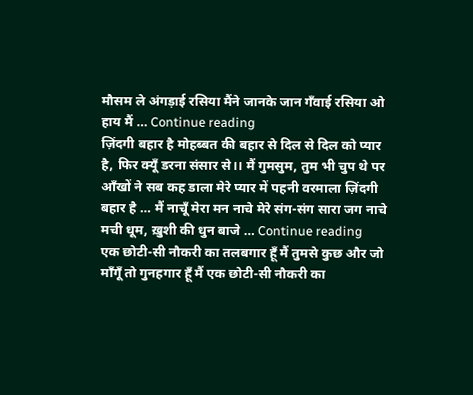मौसम ले अंगड़ाई रसिया मैंने जानके जान गँवाई रसिया ओ हाय मैं … Continue reading
ज़िंदगी बहार है मोहब्बत की बहार से दिल से दिल को प्यार है, फिर क्यूँ डरना संसार से।। मैं गुमसुम, तुम भी चुप थे पर आँखों ने सब कह डाला मेरे प्यार में पहनी वरमाला ज़िंदगी बहार है … मैं नाचूँ मेरा मन नाचे मेरे संग-संग सारा जग नाचे मची धूम, ख़ुशी की धुन बाजे … Continue reading
एक छोटी-सी नौकरी का तलबगार हूँ मैं तुमसे कुछ और जो माँगूँ तो गुनहगार हूँ मैं एक छोटी-सी नौकरी का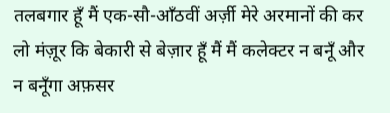तलबगार हूँ मैं एक-सौ-आँठवीं अर्ज़ी मेरे अरमानों की कर लो मंज़ूर कि बेकारी से बेज़ार हूँ मैं मैं कलेक्टर न बनूँ और न बनूँगा अफ़सर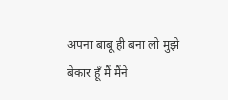अपना बाबू ही बना लो मुझे बेकार हूँ मैं मैंने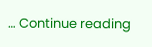… Continue reading